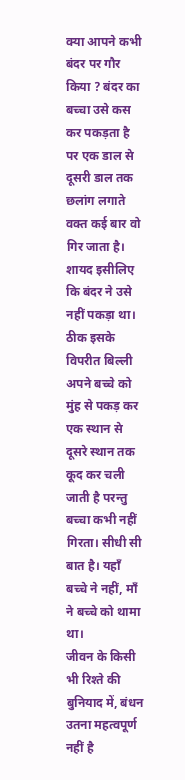क्या आपने कभी बंदर पर गौर किया ? बंदर का बच्चा उसे कस कर पकड़ता है पर एक डाल से दूसरी डाल तक छलांग लगाते वक्त कई बार वो गिर जाता है। शायद इसीलिए कि बंदर ने उसे नहीं पकड़ा था। ठीक इसके विपरीत बिल्ली अपने बच्चे को मुंह से पकड़ कर एक स्थान से दूसरे स्थान तक कूद कर चली जाती है परन्तु बच्चा कभी नहीं गिरता। सीधी सी बात है। यहॉं बच्चे ने नहीं, मॉं ने बच्चे को थामा था।
जीवन के किसी भी रिश्ते की बुनियाद में, बंधन उतना महत्वपूर्ण नहीं है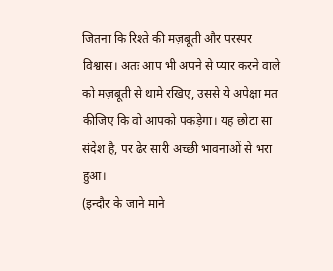जितना कि रिश्ते की मज़बूती और परस्पर विश्वास। अतः आप भी अपने से प्यार करने वाले को मज़बूती से थामे रखिए, उससे ये अपेक्षा मत कीजिए कि वो आपको पकड़ेगा। यह छोटा सा संदेश है, पर ढेर सारी अच्छी भावनाओं से भरा हुआ।
(इन्दौर के जाने माने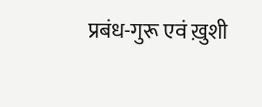प्रबंध-गुरू एवं ख़ुशी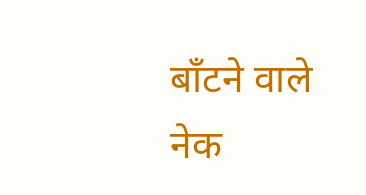बाँटने वाले नेक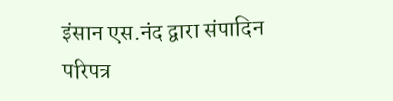इंसान एस.नंद द्वारा संपादिन
परिपत्र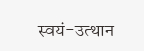स्वयं-उत्थान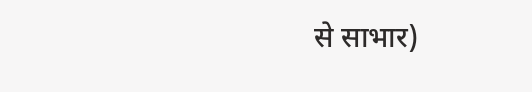से साभार)